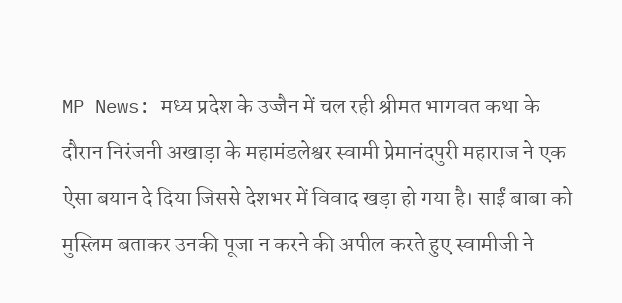MP News: मध्य प्रदेश के उज्जैन में चल रही श्रीमत भागवत कथा के दौरान निरंजनी अखाड़ा के महामंडलेश्वर स्वामी प्रेमानंदपुरी महाराज ने एक ऐसा बयान दे दिया जिससे देशभर में विवाद खड़ा हो गया है। साईं बाबा को मुस्लिम बताकर उनकी पूजा न करने की अपील करते हुए स्वामीजी ने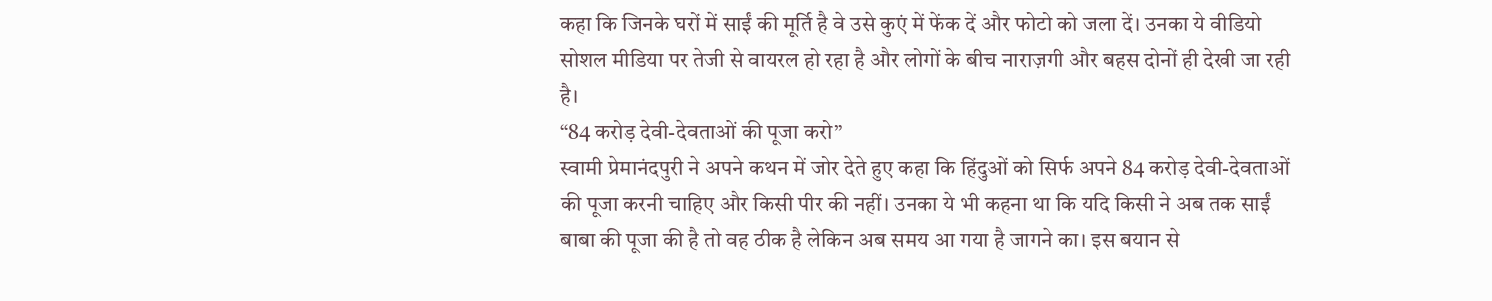कहा कि जिनके घरों में साईं की मूर्ति है वे उसे कुएं में फेंक दें और फोटो को जला दें। उनका ये वीडियो सोशल मीडिया पर तेजी से वायरल हो रहा है और लोगों के बीच नाराज़गी और बहस दोनों ही देखी जा रही है।
“84 करोड़ देवी-देवताओं की पूजा करो”
स्वामी प्रेमानंदपुरी ने अपने कथन में जोर देते हुए कहा कि हिंदुओं को सिर्फ अपने 84 करोड़ देवी-देवताओं की पूजा करनी चाहिए और किसी पीर की नहीं। उनका ये भी कहना था कि यदि किसी ने अब तक साईं बाबा की पूजा की है तो वह ठीक है लेकिन अब समय आ गया है जागने का। इस बयान से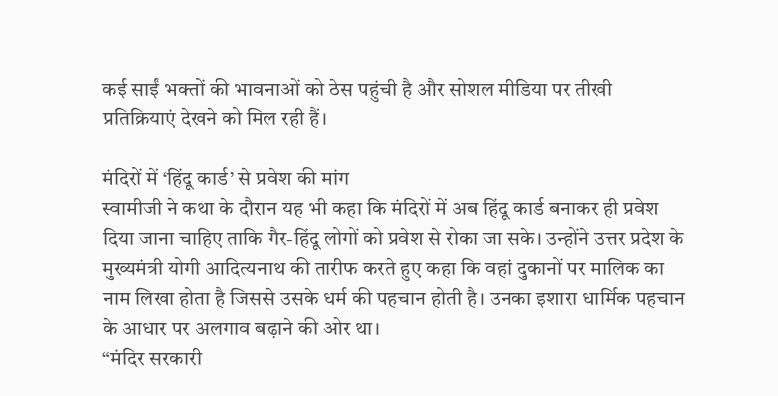कई साईं भक्तों की भावनाओं को ठेस पहुंची है और सोशल मीडिया पर तीखी प्रतिक्रियाएं देखने को मिल रही हैं।

मंदिरों में ‘हिंदू कार्ड’ से प्रवेश की मांग
स्वामीजी ने कथा के दौरान यह भी कहा कि मंदिरों में अब हिंदू कार्ड बनाकर ही प्रवेश दिया जाना चाहिए ताकि गैर-हिंदू लोगों को प्रवेश से रोका जा सके। उन्होंने उत्तर प्रदेश के मुख्यमंत्री योगी आदित्यनाथ की तारीफ करते हुए कहा कि वहां दुकानों पर मालिक का नाम लिखा होता है जिससे उसके धर्म की पहचान होती है। उनका इशारा धार्मिक पहचान के आधार पर अलगाव बढ़ाने की ओर था।
“मंदिर सरकारी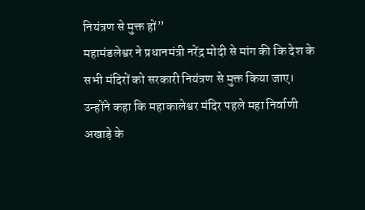नियंत्रण से मुक्त हों”
महामंडलेश्वर ने प्रधानमंत्री नरेंद्र मोदी से मांग की कि देश के सभी मंदिरों को सरकारी नियंत्रण से मुक्त किया जाए। उन्होंने कहा कि महाकालेश्वर मंदिर पहले महा निर्वाणी अखाड़े के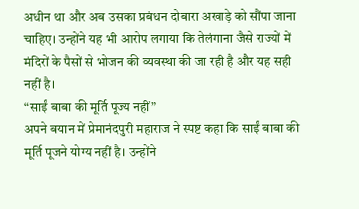अधीन था और अब उसका प्रबंधन दोबारा अखाड़े को सौंपा जाना चाहिए। उन्होंने यह भी आरोप लगाया कि तेलंगाना जैसे राज्यों में मंदिरों के पैसों से भोजन की व्यवस्था की जा रही है और यह सही नहीं है।
“साईं बाबा की मूर्ति पूज्य नहीं”
अपने बयान में प्रेमानंदपुरी महाराज ने स्पष्ट कहा कि साईं बाबा की मूर्ति पूजने योग्य नहीं है। उन्होंने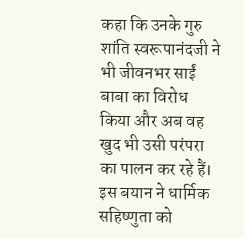कहा कि उनके गुरु शांति स्वरूपानंदजी ने भी जीवनभर साईं बाबा का विरोध किया और अब वह खुद भी उसी परंपरा का पालन कर रहे हैं। इस बयान ने धार्मिक सहिष्णुता को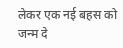लेकर एक नई बहस को जन्म दे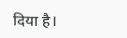दिया है।